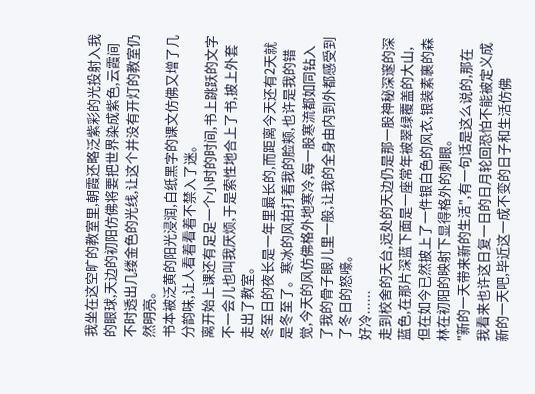我坐在这空旷的教室里,朝霞还略泛紫彩的光投射入我的眼球,天边的初阳仿佛将要把世界染成紫色,云霞间不时透出几缕金色的光线,让这个并没有开灯的教室仍然明亮。
书本被泛黄的阳光浸润,白纸黑字的课文仿佛又增了几分韵味,让人看着看着不禁入了迷。
离开始上课还有足足一个小时的时间,书上跳跃的文字不一会儿也叫我厌烦,于是索性地合上了书,披上外套走出了教室。
冬至日的夜长是一年里最长的,而距离今天还有2天就是冬至了。寒冰的风拍打着我的脸颊,也许是我的错觉,今天的风仿佛格外地寒冷,每一股寒流都如同钻入了我的骨子眼儿里一般,让我的全身由内到外都感受到了冬日的怒嚎。
好冷......
走到校舍的天台,远处的天边仍是那一股神秘深邃的深蓝色,在那片深蓝下面是一座常年被翠绿覆盖的大山,但在如今已然披上了一件银白色的风衣,银装素裹的森林在初阳的映射下显得格外的刺眼。
"新的一天带来新的生活",有一句话是这么说的,那在我看来也许这日复一日的日月轮回恐怕不能被定义成新的一天吧,毕近这一成不变的日子和生活仿佛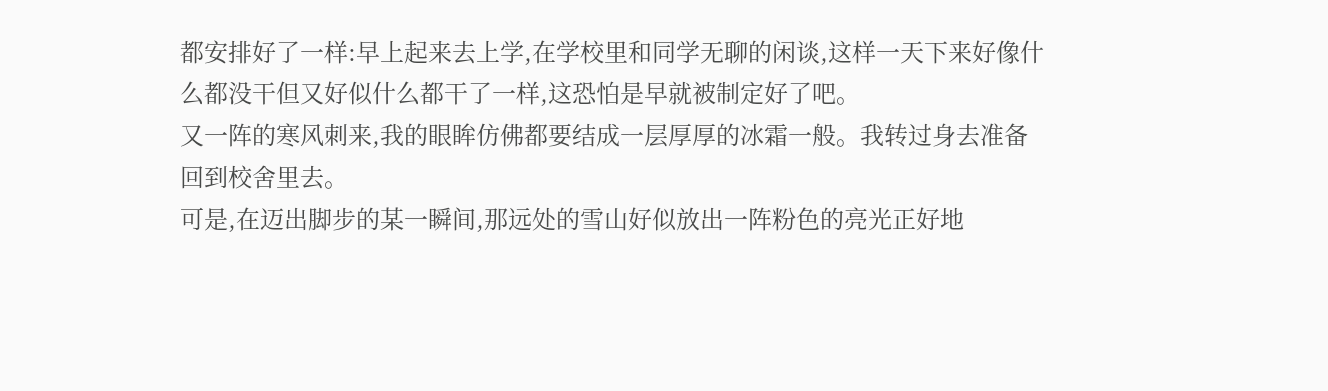都安排好了一样:早上起来去上学,在学校里和同学无聊的闲谈,这样一天下来好像什么都没干但又好似什么都干了一样,这恐怕是早就被制定好了吧。
又一阵的寒风刺来,我的眼眸仿佛都要结成一层厚厚的冰霜一般。我转过身去准备回到校舍里去。
可是,在迈出脚步的某一瞬间,那远处的雪山好似放出一阵粉色的亮光正好地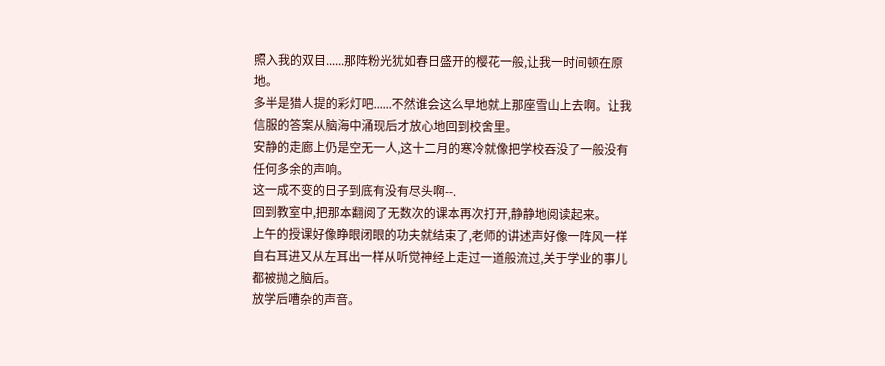照入我的双目......那阵粉光犹如春日盛开的樱花一般,让我一时间顿在原地。
多半是猎人提的彩灯吧......不然谁会这么早地就上那座雪山上去啊。让我信服的答案从脑海中涌现后才放心地回到校舍里。
安静的走廊上仍是空无一人,这十二月的寒冷就像把学校吞没了一般没有任何多余的声响。
这一成不变的日子到底有没有尽头啊--.
回到教室中,把那本翻阅了无数次的课本再次打开,静静地阅读起来。
上午的授课好像睁眼闭眼的功夫就结束了,老师的讲述声好像一阵风一样自右耳进又从左耳出一样从听觉神经上走过一道般流过,关于学业的事儿都被抛之脑后。
放学后嘈杂的声音。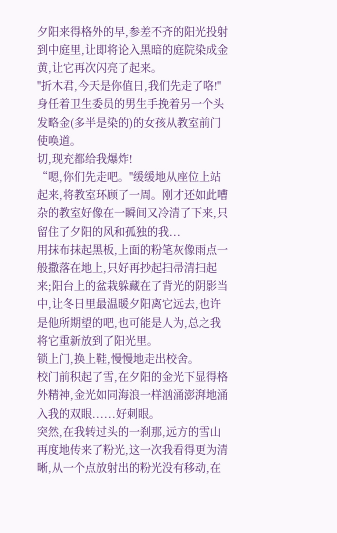夕阳来得格外的早,参差不齐的阳光投射到中庭里,让即将论入黑暗的庭院染成金黄,让它再次闪亮了起来。
"折木君,今天是你值日,我们先走了咯!"身任着卫生委员的男生手挽着另一个头发略金(多半是染的)的女孩从教室前门使唤道。
切,现充都给我爆炸!
“嗯,你们先走吧。"缓缓地从座位上站起来,将教室环顾了一周。刚才还如此嘈杂的教室好像在一瞬间又冷清了下来,只留住了夕阳的风和孤独的我...
用抹布抹起黑板,上面的粉笔灰像雨点一般撒落在地上,只好再抄起扫帚清扫起来;阳台上的盆栽躲藏在了背光的阴影当中,让冬日里最温暖夕阳离它远去,也许是他所期望的吧,也可能是人为,总之我将它重新放到了阳光里。
锁上门,换上鞋,慢慢地走出校舍。
校门前积起了雪,在夕阳的金光下显得格外精神,金光如同海浪一样汹涌澎湃地涌入我的双眼......好刺眼。
突然,在我转过头的一刹那,远方的雪山再度地传来了粉光,这一次我看得更为清晰,从一个点放射出的粉光没有移动,在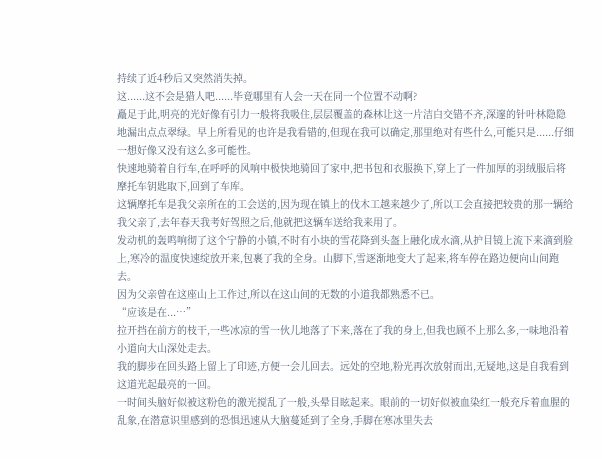持续了近4秒后又突然消失掉。
这......这不会是猎人吧......毕竟哪里有人会一天在同一个位置不动啊?
矗足于此,明亮的光好像有引力一般将我吸住,层层覆盖的森林让这一片洁白交错不齐,深邃的针叶林隐隐地漏出点点翠绿。早上所看见的也许是我看错的,但现在我可以确定,那里绝对有些什么,可能只是......仔细一想好像又没有这么多可能性。
快速地骑着自行车,在呼呼的风响中极快地骑回了家中,把书包和衣服换下,穿上了一件加厚的羽绒服后将摩托车钥匙取下,回到了车库。
这辆摩托车是我父亲所在的工会送的,因为现在镇上的伐木工越来越少了,所以工会直接把较贵的那一辆给我父亲了,去年春天我考好驾照之后,他就把这辆车送给我来用了。
发动机的轰鸣响彻了这个宁静的小镇,不时有小块的雪花降到头盔上融化成水滴,从护目镜上流下来滴到脸上,寒冷的温度快速绽放开来,包裹了我的全身。山脚下,雪逐渐地变大了起来,将车停在路边便向山间跑去。
因为父亲曾在这座山上工作过,所以在这山间的无数的小道我都熟悉不已。
“应该是在...…”
拉开挡在前方的枝干,一些冰凉的雪一伙儿地落了下来,落在了我的身上,但我也顾不上那么多,一味地沿着小道向大山深处走去。
我的脚步在回头路上留上了印迹,方便一会儿回去。远处的空地,粉光再次放射而出,无疑地,这是自我看到这道光起最亮的一回。
一时间头脑好似被这粉色的激光搅乱了一般,头晕目眩起来。眼前的一切好似被血染红一般充斥着血腥的乱象,在潜意识里感到的恐惧迅速从大脑蔓延到了全身,手脚在寒冰里失去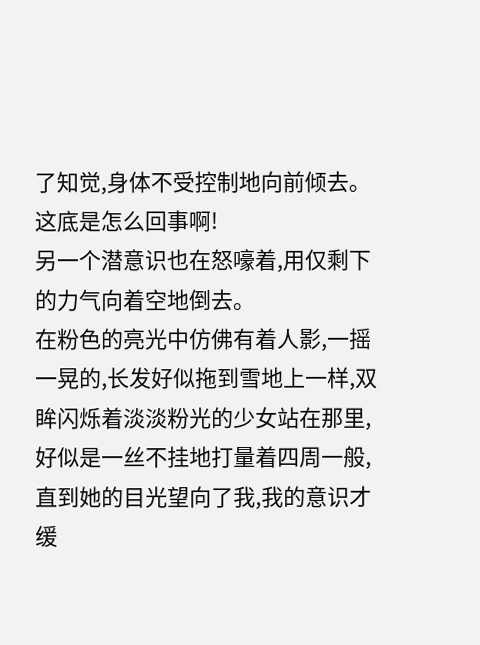了知觉,身体不受控制地向前倾去。这底是怎么回事啊!
另一个潜意识也在怒嚎着,用仅剩下的力气向着空地倒去。
在粉色的亮光中仿佛有着人影,一摇一晃的,长发好似拖到雪地上一样,双眸闪烁着淡淡粉光的少女站在那里,好似是一丝不挂地打量着四周一般,直到她的目光望向了我,我的意识才缓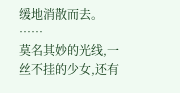缓地消散而去。
……
莫名其妙的光线,一丝不挂的少女,还有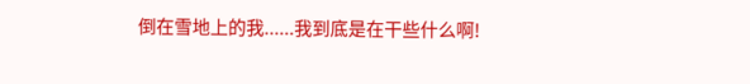倒在雪地上的我......我到底是在干些什么啊!